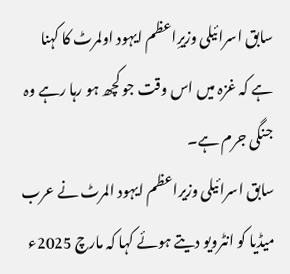سابق اسرائیلی وزیرِاعظم ایہود اولمرٹ کا کہنا ہے کہ غزہ میں اس وقت جو کچھ ہو رہا رہے وہ جنگی جرم ہے۔
سابق اسرائیلی وزیراعظم ایہود المرٹ نے عرب میڈیا کو انٹرویو دیتے ہوئے کہا کہ مارچ 2025ء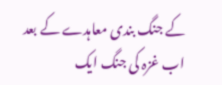کے جنگ بندی معاہدے کے بعد اب غزہ کی جنگ ایک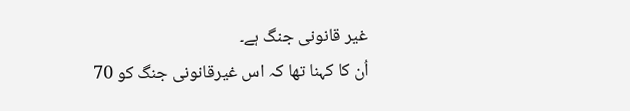غیر قانونی جنگ ہے۔
اُن کا کہنا تھا کہ اس غیرقانونی جنگ کو 70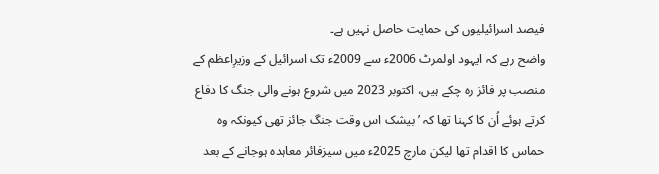فیصد اسرائیلیوں کی حمایت حاصل نہیں ہے۔
واضح رہے کہ ایہود اولمرٹ 2006ء سے 2009ء تک اسرائیل کے وزیرِاعظم کے منصب پر فائز رہ چکے ہیں، اکتوبر 2023 میں شروع ہونے والی جنگ کا دفاع کرتے ہوئے اُن کا کہنا تھا کہ ’بیشک اس وقت جنگ جائز تھی کیونکہ وہ حماس کا اقدام تھا لیکن مارچ 2025ء میں سیزفائر معاہدہ ہوجانے کے بعد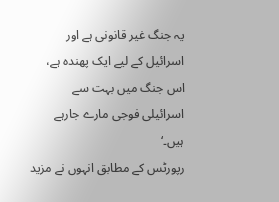یہ جنگ غیر قانونی ہے اور اسرائیل کے لیے ایک پھندہ ہے، اس جنگ میں بہت سے اسرائیلی فوجی مارے جارہے ہیں۔‘
رپورٹس کے مطابق انہوں نے مزید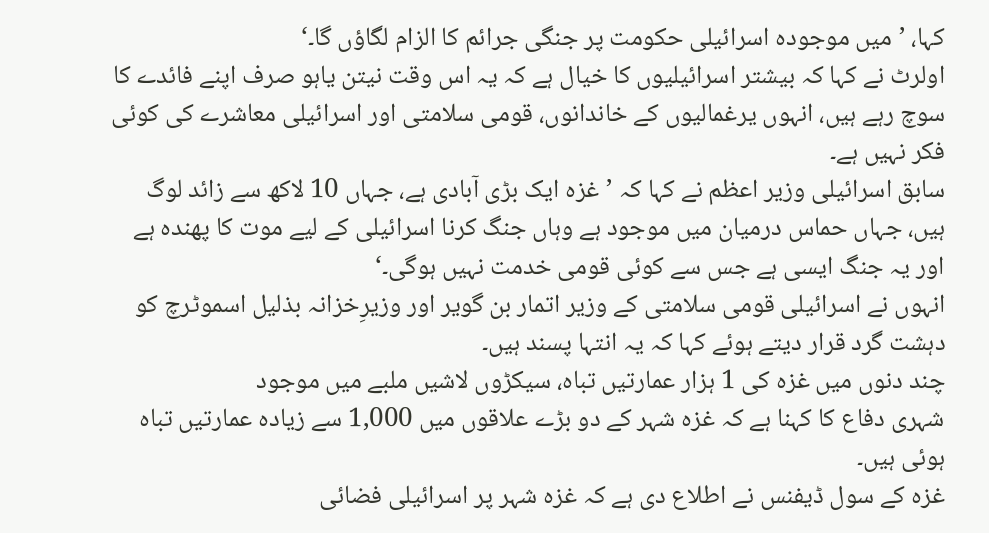کہا، ’میں موجودہ اسرائیلی حکومت پر جنگی جرائم کا الزام لگاؤں گا۔‘
اولرٹ نے کہا کہ بیشتر اسرائیلیوں کا خیال ہے کہ یہ اس وقت نیتن یاہو صرف اپنے فائدے کا سوچ رہے ہیں، انہوں یرغمالیوں کے خاندانوں، قومی سلامتی اور اسرائیلی معاشرے کی کوئی فکر نہیں ہے۔
سابق اسرائیلی وزیر اعظم نے کہا کہ ’غزہ ایک بڑی آبادی ہے، جہاں 10 لاکھ سے زائد لوگ ہیں، جہاں حماس درمیان میں موجود ہے وہاں جنگ کرنا اسرائیلی کے لیے موت کا پھندہ ہے اور یہ جنگ ایسی ہے جس سے کوئی قومی خدمت نہیں ہوگی۔‘
انہوں نے اسرائیلی قومی سلامتی کے وزیر اتمار بن گویر اور وزیرِخزانہ بذلیل اسموٹرچ کو دہشت گرد قرار دیتے ہوئے کہا کہ یہ انتہا پسند ہیں۔
چند دنوں میں غزہ کی 1 ہزار عمارتیں تباہ، سیکڑوں لاشیں ملبے میں موجود
شہری دفاع کا کہنا ہے کہ غزہ شہر کے دو بڑے علاقوں میں 1,000 سے زیادہ عمارتیں تباہ ہوئی ہیں۔
غزہ کے سول ڈیفنس نے اطلاع دی ہے کہ غزہ شہر پر اسرائیلی فضائی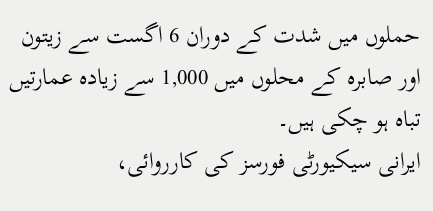حملوں میں شدت کے دوران 6 اگست سے زیتون اور صابرہ کے محلوں میں 1,000 سے زیادہ عمارتیں تباہ ہو چکی ہیں۔
ایرانی سیکیورٹی فورسز کی کارروائی،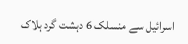اسرائیل سے منسلک 6 دہشت گرد ہلاک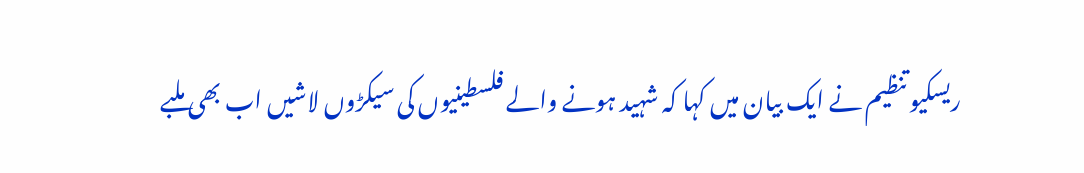ریسکیو تنظیم نے ایک بیان میں کہا کہ شہید ہونے والے فلسطینیوں کی سیکڑوں لاشیں اب بھی ملبے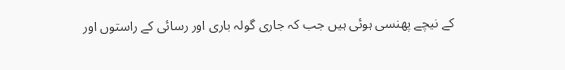کے نیچے پھنسی ہوئی ہیں جب کہ جاری گولہ باری اور رسائی کے راستوں اور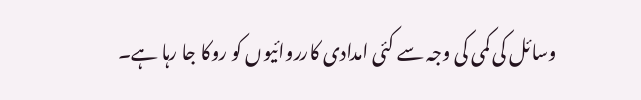وسائل کی کمی کی وجہ سے کئی امدادی کارروائیوں کو روکا جا رہا ہے۔